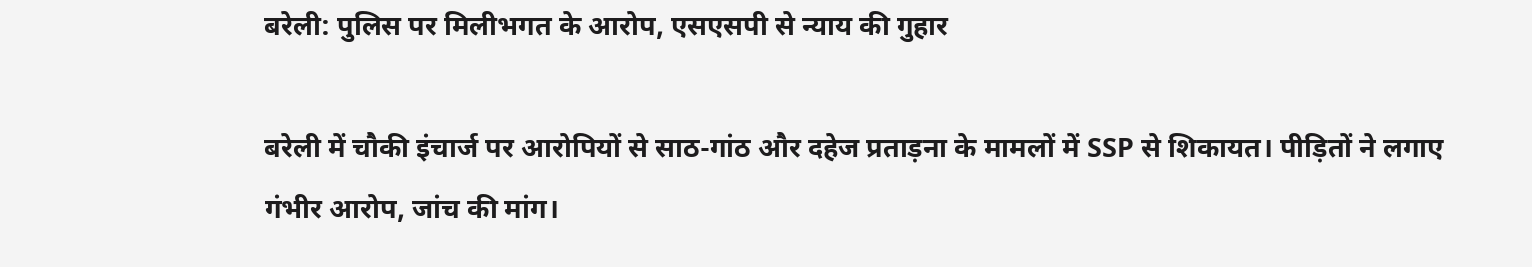बरेली: पुलिस पर मिलीभगत के आरोप, एसएसपी से न्याय की गुहार

बरेली में चौकी इंचार्ज पर आरोपियों से साठ-गांठ और दहेज प्रताड़ना के मामलों में SSP से शिकायत। पीड़ितों ने लगाए गंभीर आरोप, जांच की मांग।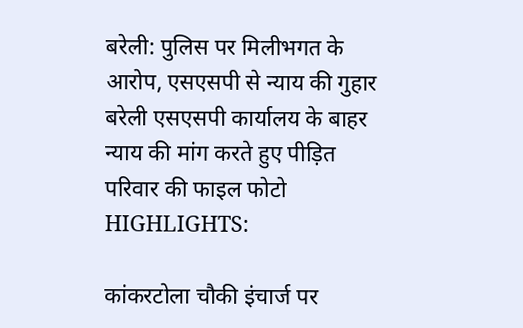बरेली: पुलिस पर मिलीभगत के आरोप, एसएसपी से न्याय की गुहार
बरेली एसएसपी कार्यालय के बाहर न्याय की मांग करते हुए पीड़ित परिवार की फाइल फोटो
HIGHLIGHTS:

कांकरटोला चौकी इंचार्ज पर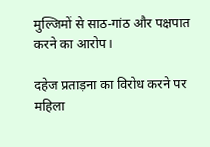मुल्जिमों से साठ-गांठ और पक्षपात करने का आरोप।

दहेज प्रताड़ना का विरोध करने पर महिला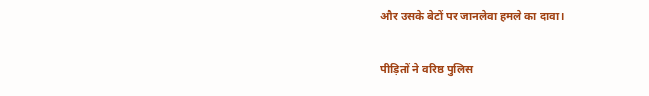और उसके बेटों पर जानलेवा हमले का दावा।

पीड़ितों ने वरिष्ठ पुलिस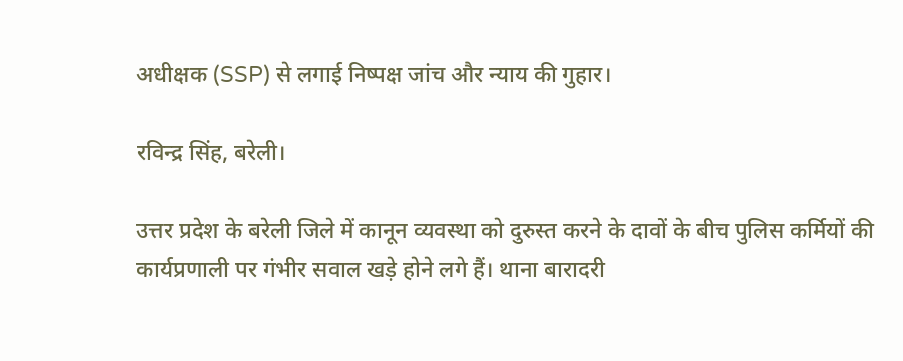अधीक्षक (SSP) से लगाई निष्पक्ष जांच और न्याय की गुहार।

रविन्द्र सिंह, बरेली।

उत्तर प्रदेश के बरेली जिले में कानून व्यवस्था को दुरुस्त करने के दावों के बीच पुलिस कर्मियों की कार्यप्रणाली पर गंभीर सवाल खड़े होने लगे हैं। थाना बारादरी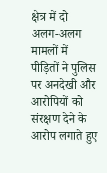क्षेत्र में दो अलग-अलग मामलों में पीड़ितों ने पुलिस पर अनदेखी और आरोपियों को संरक्षण देने के आरोप लगाते हुए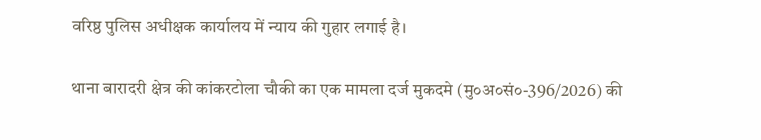वरिष्ठ पुलिस अधीक्षक कार्यालय में न्याय की गुहार लगाई है।

थाना बारादरी क्षेत्र की कांकरटोला चौकी का एक मामला दर्ज मुकदमे (मु०अ०सं०-396/2026) की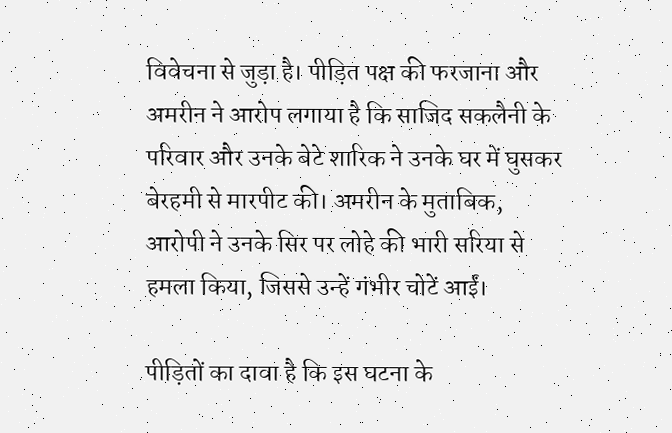विवेचना से जुड़ा है। पीड़ित पक्ष की फरजाना और अमरीन ने आरोप लगाया है कि साजिद सकलैनी के परिवार और उनके बेटे शारिक ने उनके घर में घुसकर बेरहमी से मारपीट की। अमरीन के मुताबिक, आरोपी ने उनके सिर पर लोहे की भारी सरिया से हमला किया, जिससे उन्हें गंभीर चोटें आईं।

पीड़ितों का दावा है कि इस घटना के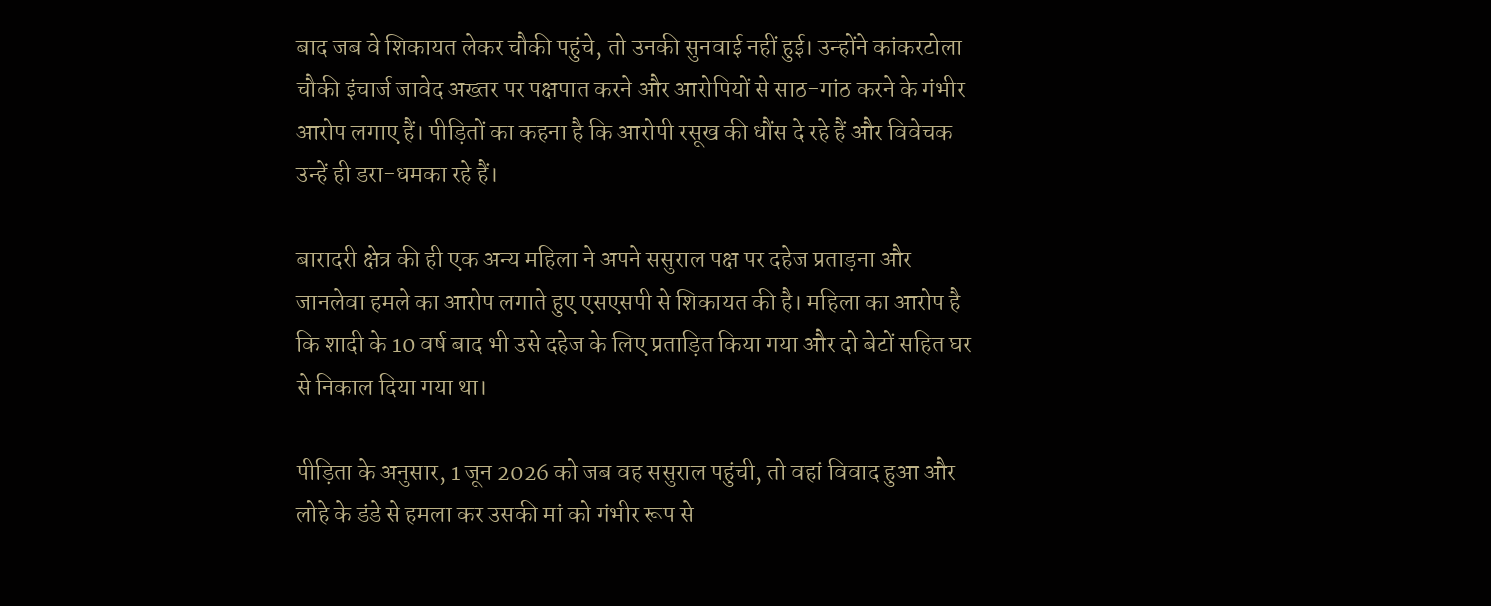बाद जब वे शिकायत लेकर चौकी पहुंचे, तो उनकी सुनवाई नहीं हुई। उन्होंने कांकरटोला चौकी इंचार्ज जावेद अख्तर पर पक्षपात करने और आरोपियों से साठ-गांठ करने के गंभीर आरोप लगाए हैं। पीड़ितों का कहना है कि आरोपी रसूख की धौंस दे रहे हैं और विवेचक उन्हें ही डरा-धमका रहे हैं।

बारादरी क्षेत्र की ही एक अन्य महिला ने अपने ससुराल पक्ष पर दहेज प्रताड़ना और जानलेवा हमले का आरोप लगाते हुए एसएसपी से शिकायत की है। महिला का आरोप है कि शादी के 10 वर्ष बाद भी उसे दहेज के लिए प्रताड़ित किया गया और दो बेटों सहित घर से निकाल दिया गया था।

पीड़िता के अनुसार, 1 जून 2026 को जब वह ससुराल पहुंची, तो वहां विवाद हुआ और लोहे के डंडे से हमला कर उसकी मां को गंभीर रूप से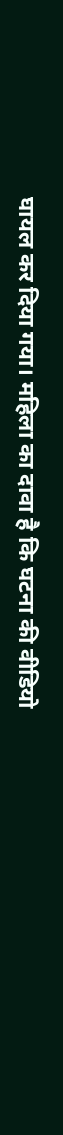घायल कर दिया गया। महिला का दावा है कि घटना की वीडियो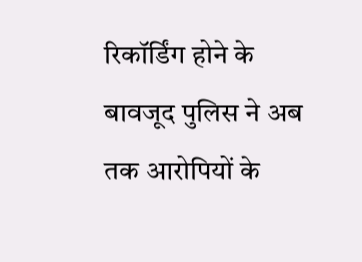रिकॉर्डिंग होने के बावजूद पुलिस ने अब तक आरोपियों के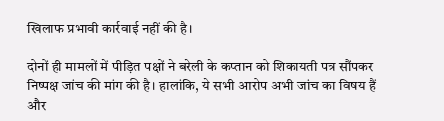खिलाफ प्रभावी कार्रवाई नहीं की है।

दोनों ही मामलों में पीड़ित पक्षों ने बरेली के कप्तान को शिकायती पत्र सौंपकर निष्पक्ष जांच की मांग की है। हालांकि, ये सभी आरोप अभी जांच का विषय हैं और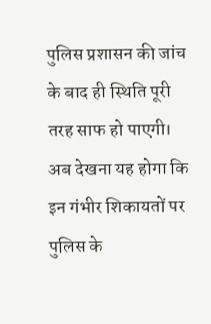पुलिस प्रशासन की जांच के बाद ही स्थिति पूरी तरह साफ हो पाएगी। अब देखना यह होगा कि इन गंभीर शिकायतों पर पुलिस के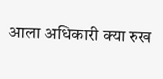आला अधिकारी क्या रुख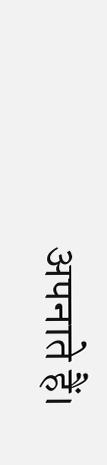अपनाते हैं।